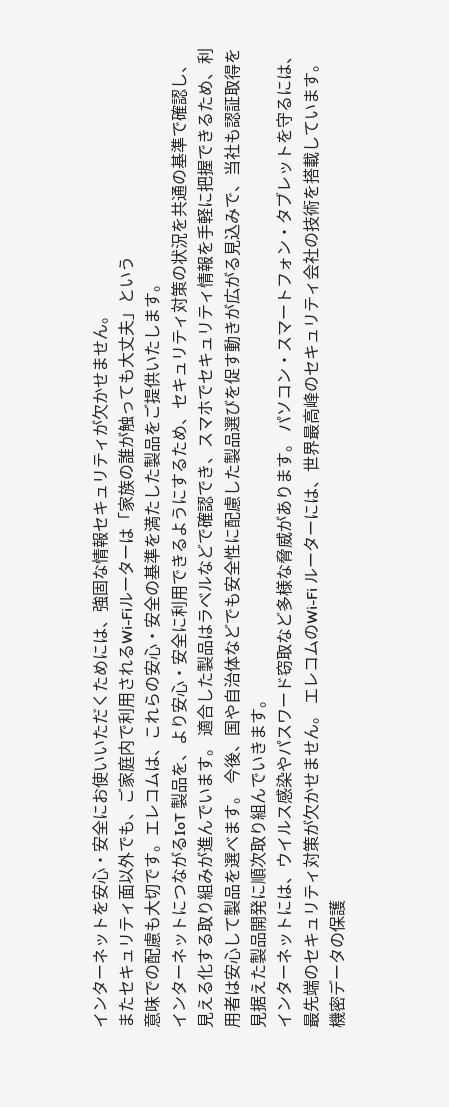インターネットを安心・安全にお使いいただくためには、強固な情報セキュリティが欠かせません。
またセキュリティ面以外でも、ご家庭内で利用されるWi-Fiルーターは「家族の誰が触っても大丈夫」という
意味での配慮も大切です。エレコムは、これらの安心・安全の基準を満たした製品をご提供いたします。
インターネットにつながるIoT 製品を、より安心・安全に利用できるようにするため、セキュリティ対策の状況を共通の基準で確認し、見える化する取り組みが進んでいます。 適合した製品はラベルなどで確認でき、スマホでセキュリティ情報を手軽に把握できるため、利用者は安心して製品を選べます。 今後、国や自治体などでも安全性に配慮した製品選びを促す動きが広がる見込みで、当社も認証取得を見据えた製品開発に順次取り組んでいきます。
インターネットには、ウイルス感染やパスワード窃取など多様な脅威があります。 パソコン・スマートフォン・タブレットを守るには、最先端のセキュリティ対策が欠かせません。 エレコムのWi-Fi ルーターには、世界最高峰のセキュリティ会社の技術を搭載しています。
機密データの保護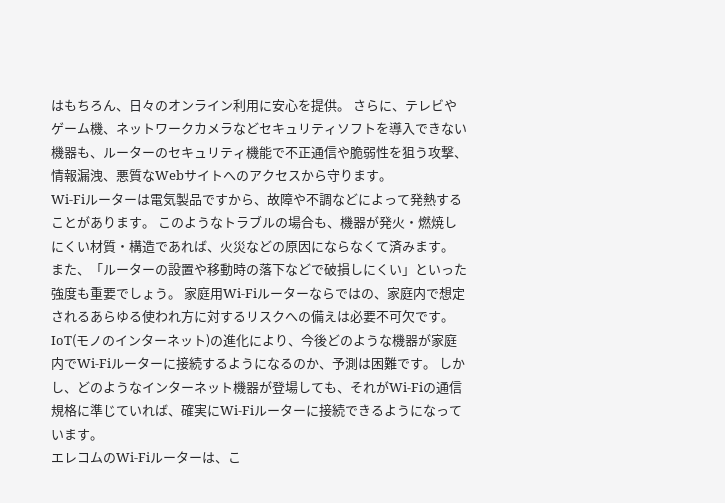はもちろん、日々のオンライン利用に安心を提供。 さらに、テレビやゲーム機、ネットワークカメラなどセキュリティソフトを導入できない機器も、ルーターのセキュリティ機能で不正通信や脆弱性を狙う攻撃、情報漏洩、悪質なWebサイトへのアクセスから守ります。
Wi-Fiルーターは電気製品ですから、故障や不調などによって発熱することがあります。 このようなトラブルの場合も、機器が発火・燃焼しにくい材質・構造であれば、火災などの原因にならなくて済みます。 また、「ルーターの設置や移動時の落下などで破損しにくい」といった強度も重要でしょう。 家庭用Wi-Fiルーターならではの、家庭内で想定されるあらゆる使われ方に対するリスクへの備えは必要不可欠です。
IoT(モノのインターネット)の進化により、今後どのような機器が家庭内でWi-Fiルーターに接続するようになるのか、予測は困難です。 しかし、どのようなインターネット機器が登場しても、それがWi-Fiの通信規格に準じていれば、確実にWi-Fiルーターに接続できるようになっています。
エレコムのWi-Fiルーターは、こ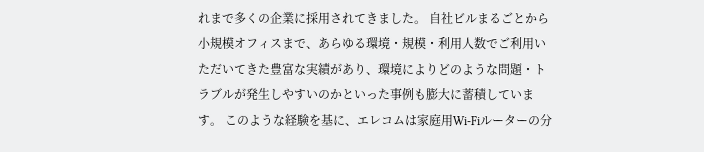れまで多くの企業に採用されてきました。 自社ビルまるごとから小規模オフィスまで、あらゆる環境・規模・利用人数でご利用いただいてきた豊富な実績があり、環境によりどのような問題・トラブルが発生しやすいのかといった事例も膨大に蓄積しています。 このような経験を基に、エレコムは家庭用Wi-Fiルーターの分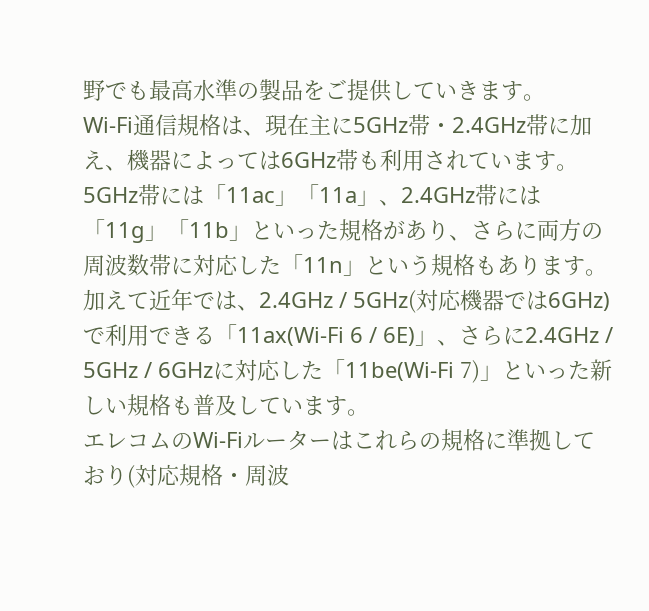野でも最高水準の製品をご提供していきます。
Wi-Fi通信規格は、現在主に5GHz帯・2.4GHz帯に加え、機器によっては6GHz帯も利用されています。 5GHz帯には「11ac」「11a」、2.4GHz帯には「11g」「11b」といった規格があり、さらに両方の周波数帯に対応した「11n」という規格もあります。 加えて近年では、2.4GHz / 5GHz(対応機器では6GHz)で利用できる「11ax(Wi-Fi 6 / 6E)」、さらに2.4GHz / 5GHz / 6GHzに対応した「11be(Wi-Fi 7)」といった新しい規格も普及しています。
エレコムのWi-Fiルーターはこれらの規格に準拠しており(対応規格・周波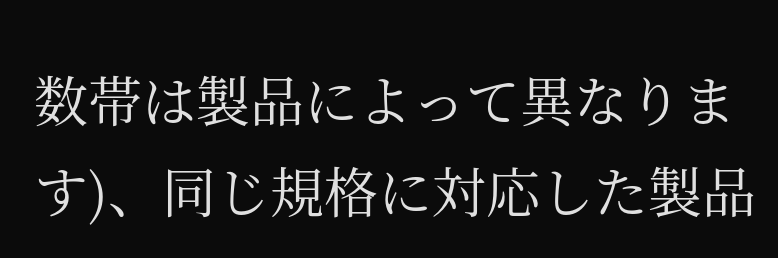数帯は製品によって異なります)、同じ規格に対応した製品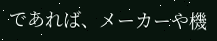であれば、メーカーや機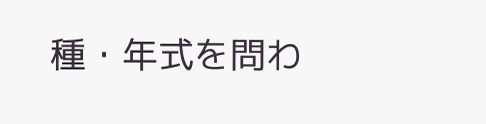種・年式を問わ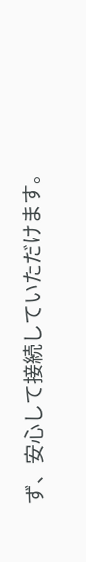ず、安心して接続していただけます。